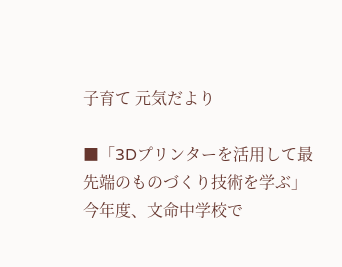子育て 元気だより

■「3Dプリンターを活用して最先端のものづくり技術を学ぶ」
今年度、文命中学校で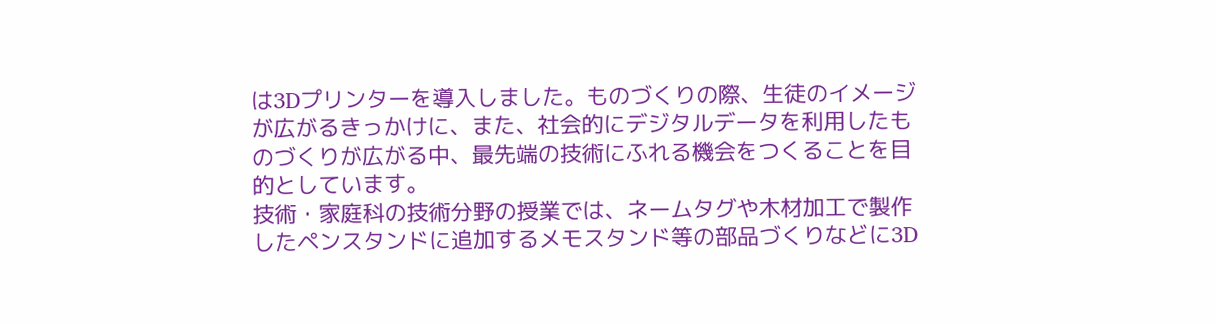は3Dプリンターを導入しました。ものづくりの際、生徒のイメージが広がるきっかけに、また、社会的にデジタルデータを利用したものづくりが広がる中、最先端の技術にふれる機会をつくることを目的としています。
技術・家庭科の技術分野の授業では、ネームタグや木材加工で製作したペンスタンドに追加するメモスタンド等の部品づくりなどに3D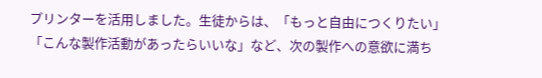プリンターを活用しました。生徒からは、「もっと自由につくりたい」「こんな製作活動があったらいいな」など、次の製作への意欲に満ち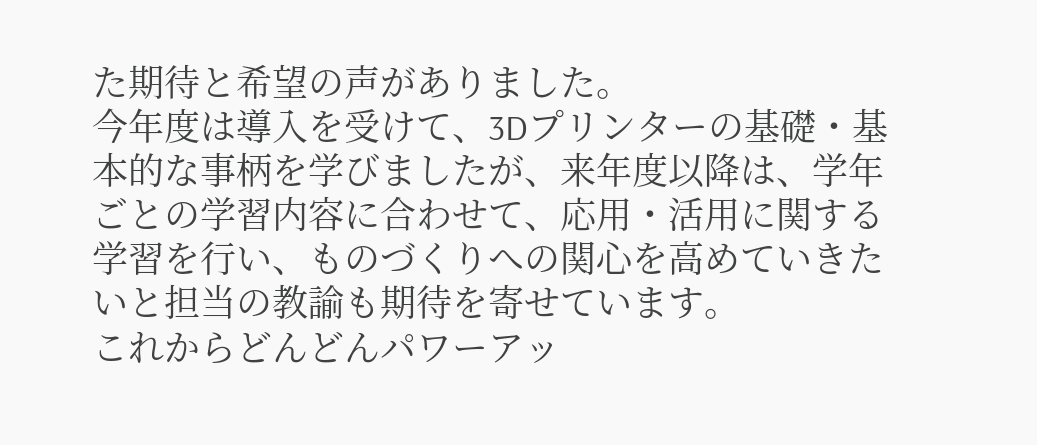た期待と希望の声がありました。
今年度は導入を受けて、3Dプリンターの基礎・基本的な事柄を学びましたが、来年度以降は、学年ごとの学習内容に合わせて、応用・活用に関する学習を行い、ものづくりへの関心を高めていきたいと担当の教諭も期待を寄せています。
これからどんどんパワーアッ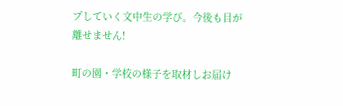プしていく文中生の学び。今後も目が離せません!

町の園・学校の様子を取材しお届け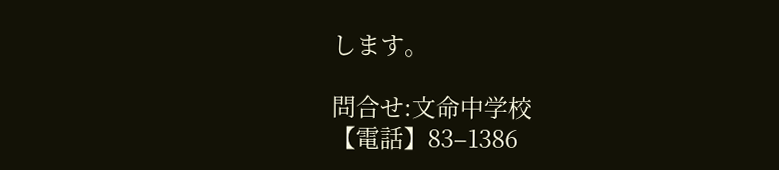します。

問合せ:文命中学校
【電話】83‒1386